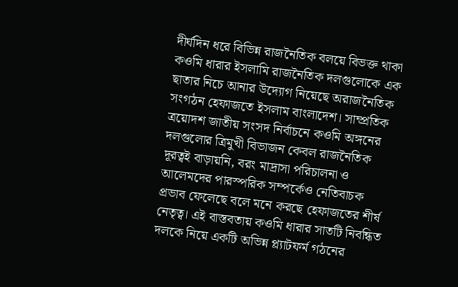দীর্ঘদিন ধরে বিভিন্ন রাজনৈতিক বলয়ে বিভক্ত থাকা কওমি ধারার ইসলামি রাজনৈতিক দলগুলোকে এক ছাতার নিচে আনার উদ্যোগ নিয়েছে অরাজনৈতিক সংগঠন হেফাজতে ইসলাম বাংলাদেশ। সাম্প্রতিক ত্রয়োদশ জাতীয় সংসদ নির্বাচনে কওমি অঙ্গনের দলগুলোর ত্রিমুখী বিভাজন কেবল রাজনৈতিক দূরত্বই বাড়ায়নি, বরং মাদ্রাসা পরিচালনা ও আলেমদের পারস্পরিক সম্পর্কেও নেতিবাচক প্রভাব ফেলেছে বলে মনে করছে হেফাজতের শীর্ষ নেতৃত্ব। এই বাস্তবতায় কওমি ধারার সাতটি নিবন্ধিত দলকে নিয়ে একটি অভিন্ন প্ল্যাটফর্ম গঠনের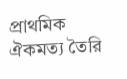প্রাথমিক ঐকমত্য তৈরি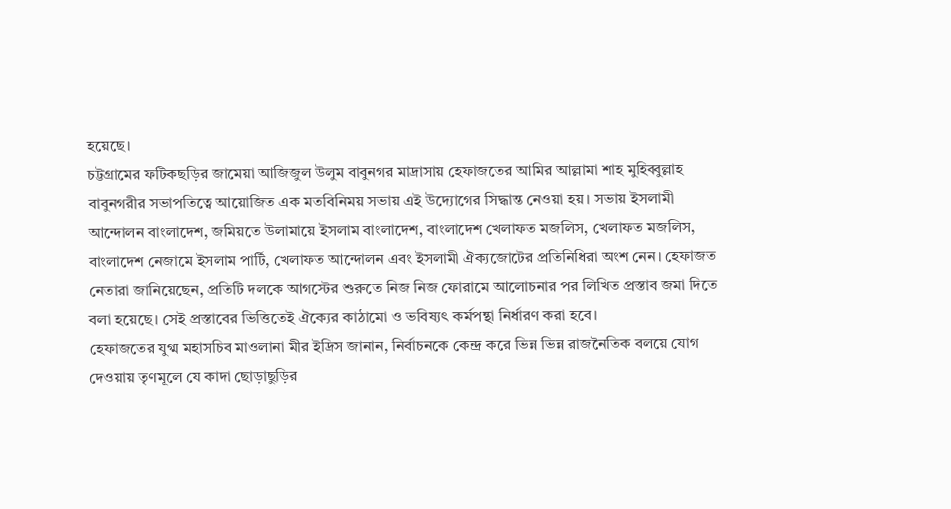হয়েছে।
চট্টগ্রামের ফটিকছড়ির জামেয়া আজিজুল উলুম বাবুনগর মাদ্রাসায় হেফাজতের আমির আল্লামা শাহ মুহিব্বুল্লাহ বাবুনগরীর সভাপতিত্বে আয়োজিত এক মতবিনিময় সভায় এই উদ্যোগের সিদ্ধান্ত নেওয়া হয়। সভায় ইসলামী আন্দোলন বাংলাদেশ, জমিয়তে উলামায়ে ইসলাম বাংলাদেশ, বাংলাদেশ খেলাফত মজলিস, খেলাফত মজলিস, বাংলাদেশ নেজামে ইসলাম পার্টি, খেলাফত আন্দোলন এবং ইসলামী ঐক্যজোটের প্রতিনিধিরা অংশ নেন। হেফাজত নেতারা জানিয়েছেন, প্রতিটি দলকে আগস্টের শুরুতে নিজ নিজ ফোরামে আলোচনার পর লিখিত প্রস্তাব জমা দিতে বলা হয়েছে। সেই প্রস্তাবের ভিত্তিতেই ঐক্যের কাঠামো ও ভবিষ্যৎ কর্মপন্থা নির্ধারণ করা হবে।
হেফাজতের যুগ্ম মহাসচিব মাওলানা মীর ইদ্রিস জানান, নির্বাচনকে কেন্দ্র করে ভিন্ন ভিন্ন রাজনৈতিক বলয়ে যোগ দেওয়ায় তৃণমূলে যে কাদা ছোড়াছুড়ির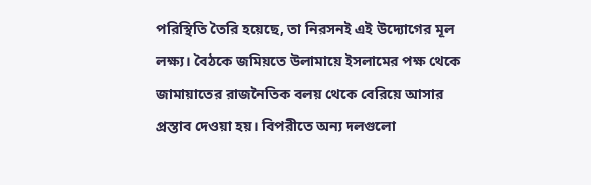পরিস্থিতি তৈরি হয়েছে, তা নিরসনই এই উদ্যোগের মূল লক্ষ্য। বৈঠকে জমিয়তে উলামায়ে ইসলামের পক্ষ থেকে জামায়াতের রাজনৈতিক বলয় থেকে বেরিয়ে আসার প্রস্তাব দেওয়া হয়। বিপরীতে অন্য দলগুলো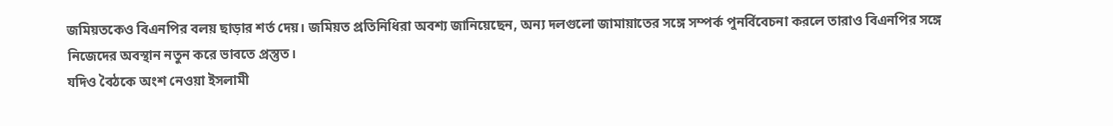জমিয়তকেও বিএনপির বলয় ছাড়ার শর্ত দেয়। জমিয়ত প্রতিনিধিরা অবশ্য জানিয়েছেন, অন্য দলগুলো জামায়াতের সঙ্গে সম্পর্ক পুনর্বিবেচনা করলে তারাও বিএনপির সঙ্গে নিজেদের অবস্থান নতুন করে ভাবতে প্রস্তুত।
যদিও বৈঠকে অংশ নেওয়া ইসলামী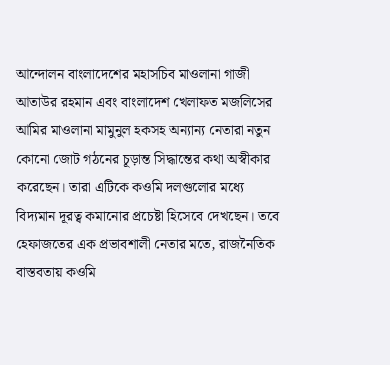আন্দোলন বাংলাদেশের মহাসচিব মাওলানা গাজী আতাউর রহমান এবং বাংলাদেশ খেলাফত মজলিসের আমির মাওলানা মামুনুল হকসহ অন্যান্য নেতারা নতুন কোনো জোট গঠনের চূড়ান্ত সিদ্ধান্তের কথা অস্বীকার করেছেন। তারা এটিকে কওমি দলগুলোর মধ্যে বিদ্যমান দূরত্ব কমানোর প্রচেষ্টা হিসেবে দেখছেন। তবে হেফাজতের এক প্রভাবশালী নেতার মতে, রাজনৈতিক বাস্তবতায় কওমি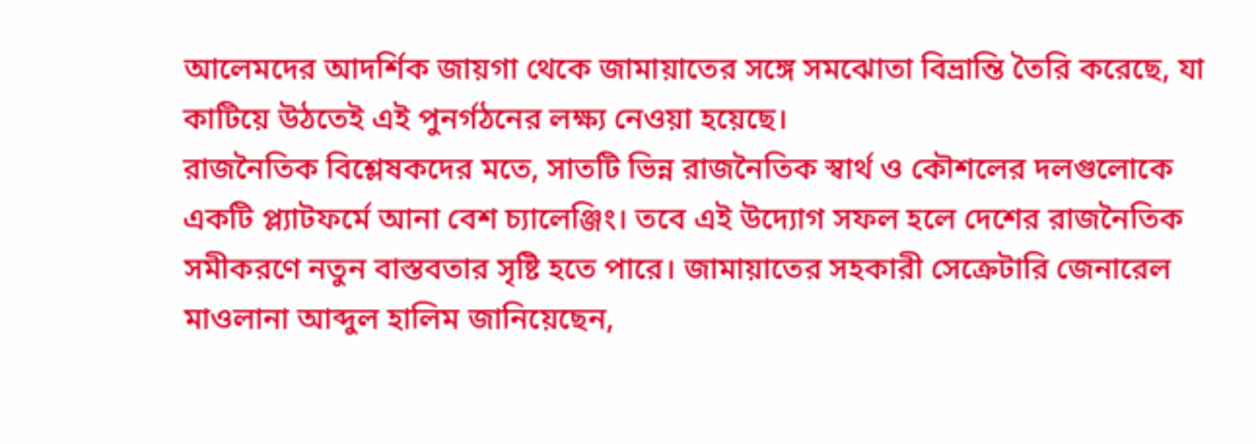আলেমদের আদর্শিক জায়গা থেকে জামায়াতের সঙ্গে সমঝোতা বিভ্রান্তি তৈরি করেছে, যা কাটিয়ে উঠতেই এই পুনর্গঠনের লক্ষ্য নেওয়া হয়েছে।
রাজনৈতিক বিশ্লেষকদের মতে, সাতটি ভিন্ন রাজনৈতিক স্বার্থ ও কৌশলের দলগুলোকে একটি প্ল্যাটফর্মে আনা বেশ চ্যালেঞ্জিং। তবে এই উদ্যোগ সফল হলে দেশের রাজনৈতিক সমীকরণে নতুন বাস্তবতার সৃষ্টি হতে পারে। জামায়াতের সহকারী সেক্রেটারি জেনারেল মাওলানা আব্দুল হালিম জানিয়েছেন,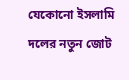যেকোনো ইসলামি দলের নতুন জোট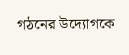গঠনের উদ্যোগকে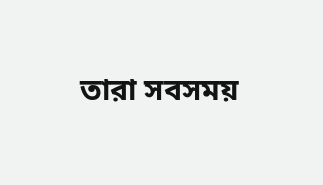তারা সবসময়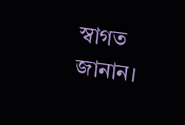স্বাগত জানান।